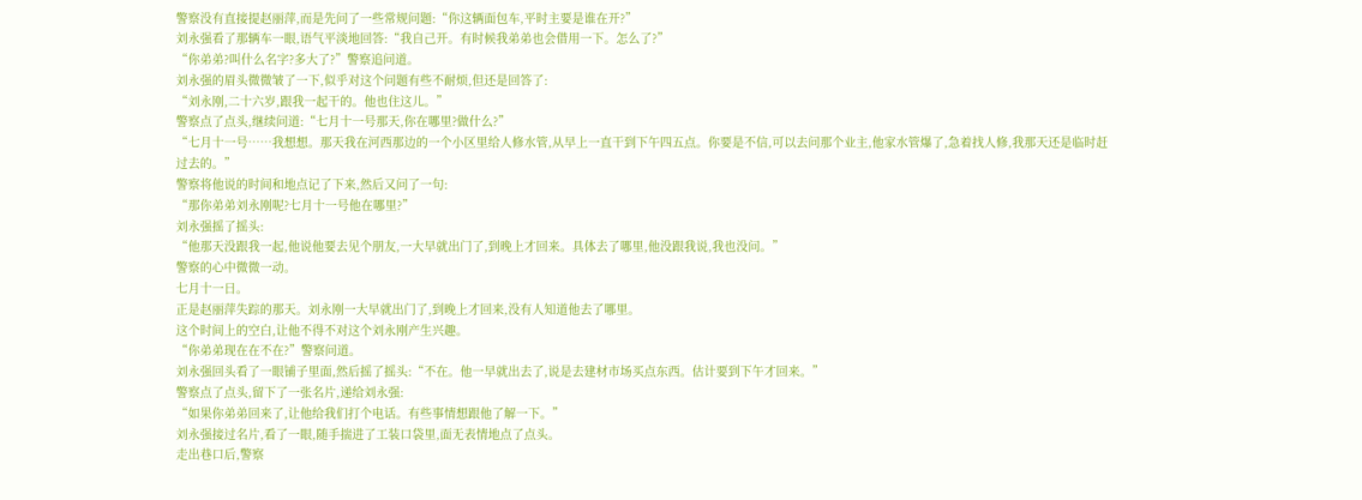警察没有直接提赵丽萍,而是先问了一些常规问题:“你这辆面包车,平时主要是谁在开?”
刘永强看了那辆车一眼,语气平淡地回答:“我自己开。有时候我弟弟也会借用一下。怎么了?”
“你弟弟?叫什么名字?多大了?”警察追问道。
刘永强的眉头微微皱了一下,似乎对这个问题有些不耐烦,但还是回答了:
“刘永刚,二十六岁,跟我一起干的。他也住这儿。”
警察点了点头,继续问道:“七月十一号那天,你在哪里?做什么?”
“七月十一号……我想想。那天我在河西那边的一个小区里给人修水管,从早上一直干到下午四五点。你要是不信,可以去问那个业主,他家水管爆了,急着找人修,我那天还是临时赶过去的。”
警察将他说的时间和地点记了下来,然后又问了一句:
“那你弟弟刘永刚呢?七月十一号他在哪里?”
刘永强摇了摇头:
“他那天没跟我一起,他说他要去见个朋友,一大早就出门了,到晚上才回来。具体去了哪里,他没跟我说,我也没问。”
警察的心中微微一动。
七月十一日。
正是赵丽萍失踪的那天。刘永刚一大早就出门了,到晚上才回来,没有人知道他去了哪里。
这个时间上的空白,让他不得不对这个刘永刚产生兴趣。
“你弟弟现在在不在?”警察问道。
刘永强回头看了一眼铺子里面,然后摇了摇头:“不在。他一早就出去了,说是去建材市场买点东西。估计要到下午才回来。”
警察点了点头,留下了一张名片,递给刘永强:
“如果你弟弟回来了,让他给我们打个电话。有些事情想跟他了解一下。”
刘永强接过名片,看了一眼,随手揣进了工装口袋里,面无表情地点了点头。
走出巷口后,警察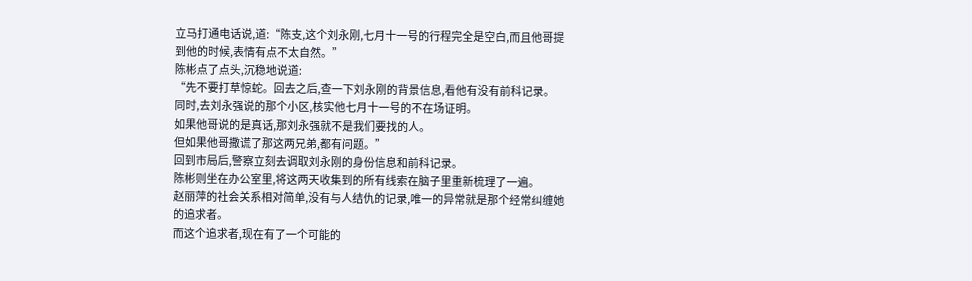立马打通电话说,道:“陈支,这个刘永刚,七月十一号的行程完全是空白,而且他哥提到他的时候,表情有点不太自然。”
陈彬点了点头,沉稳地说道:
“先不要打草惊蛇。回去之后,查一下刘永刚的背景信息,看他有没有前科记录。
同时,去刘永强说的那个小区,核实他七月十一号的不在场证明。
如果他哥说的是真话,那刘永强就不是我们要找的人。
但如果他哥撒谎了那这两兄弟,都有问题。”
回到市局后,警察立刻去调取刘永刚的身份信息和前科记录。
陈彬则坐在办公室里,将这两天收集到的所有线索在脑子里重新梳理了一遍。
赵丽萍的社会关系相对简单,没有与人结仇的记录,唯一的异常就是那个经常纠缠她的追求者。
而这个追求者,现在有了一个可能的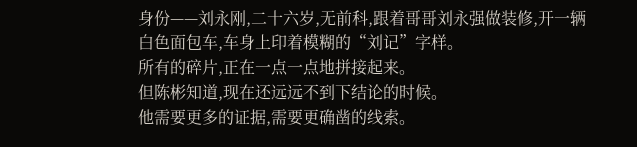身份——刘永刚,二十六岁,无前科,跟着哥哥刘永强做装修,开一辆白色面包车,车身上印着模糊的“刘记”字样。
所有的碎片,正在一点一点地拼接起来。
但陈彬知道,现在还远远不到下结论的时候。
他需要更多的证据,需要更确凿的线索。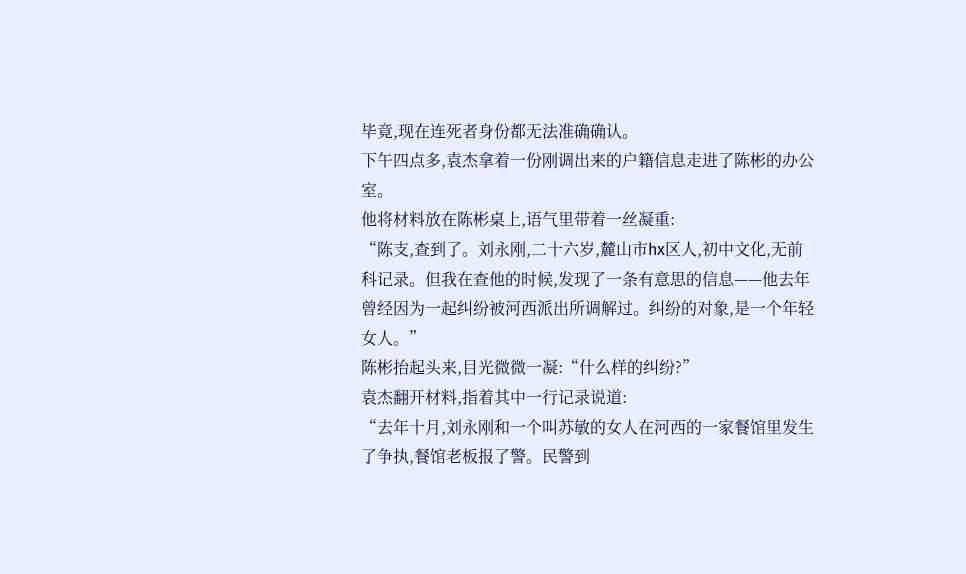毕竟,现在连死者身份都无法准确确认。
下午四点多,袁杰拿着一份刚调出来的户籍信息走进了陈彬的办公室。
他将材料放在陈彬桌上,语气里带着一丝凝重:
“陈支,查到了。刘永刚,二十六岁,麓山市hx区人,初中文化,无前科记录。但我在查他的时候,发现了一条有意思的信息——他去年曾经因为一起纠纷被河西派出所调解过。纠纷的对象,是一个年轻女人。”
陈彬抬起头来,目光微微一凝:“什么样的纠纷?”
袁杰翻开材料,指着其中一行记录说道:
“去年十月,刘永刚和一个叫苏敏的女人在河西的一家餐馆里发生了争执,餐馆老板报了警。民警到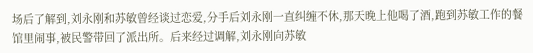场后了解到,刘永刚和苏敏曾经谈过恋爱,分手后刘永刚一直纠缠不休,那天晚上他喝了酒,跑到苏敏工作的餐馆里闹事,被民警带回了派出所。后来经过调解,刘永刚向苏敏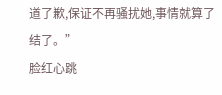道了歉,保证不再骚扰她,事情就算了结了。”
脸红心跳